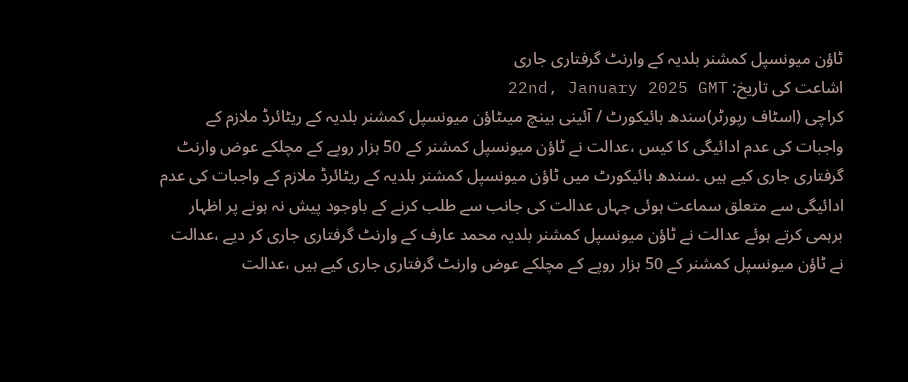ٹاؤن میونسپل کمشنر بلدیہ کے وارنٹ گرفتاری جاری
اشاعت کی تاریخ: 22nd, January 2025 GMT
کراچی (اسٹاف رپورٹر)سندھ ہائیکورٹ / آئینی بینچ میںٹاؤن میونسپل کمشنر بلدیہ کے ریٹائرڈ ملازم کے واجبات کی عدم ادائیگی کا کیس ،عدالت نے ٹاؤن میونسپل کمشنر کے 50 ہزار روپے کے مچلکے عوض وارنٹ گرفتاری جاری کیے ہیں ۔سندھ ہائیکورٹ میں ٹاؤن میونسپل کمشنر بلدیہ کے ریٹائرڈ ملازم کے واجبات کی عدم ادائیگی سے متعلق سماعت ہوئی جہاں عدالت کی جانب سے طلب کرنے کے باوجود پیش نہ ہونے پر اظہار برہمی کرتے ہوئے عدالت نے ٹاؤن میونسپل کمشنر بلدیہ محمد عارف کے وارنٹ گرفتاری جاری کر دیے ،عدالت نے ٹاؤن میونسپل کمشنر کے 50 ہزار روپے کے مچلکے عوض وارنٹ گرفتاری جاری کیے ہیں ،عدالت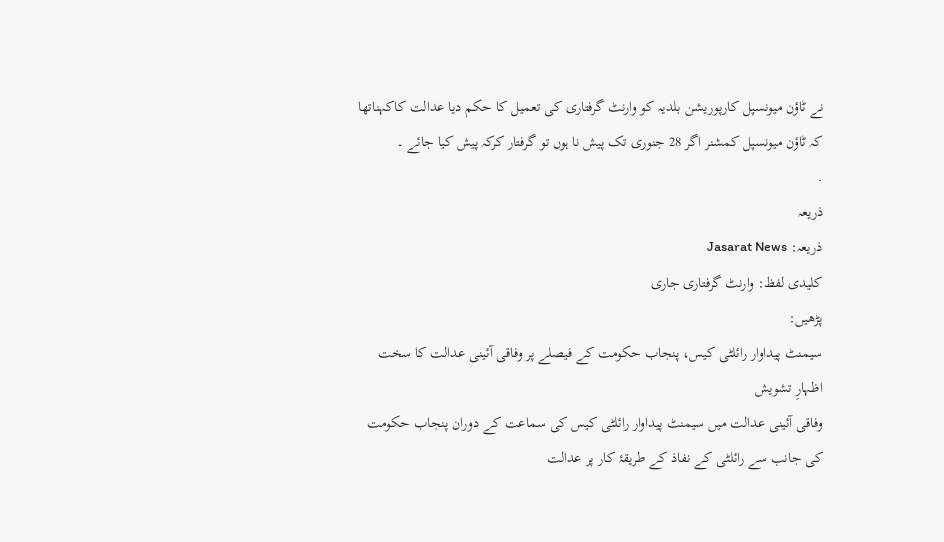نے ٹاؤن میونسپل کارپوریشن بلدیہ کو وارنٹ گرفتاری کی تعمیل کا حکم دیا عدالت کاکہناتھا کہ ٹاؤن میونسپل کمشنر اگر 28 جنوری تک پیش نا ہوں تو گرفتار کرکہ پیش کیا جائے ۔
.
ذریعہ
ذریعہ: Jasarat News
کلیدی لفظ: وارنٹ گرفتاری جاری
پڑھیں:
سیمنٹ پیداوار رائلٹی کیس، پنجاب حکومت کے فیصلے پر وفاقی آئینی عدالت کا سخت اظہارِ تشویش
وفاقی آئینی عدالت میں سیمنٹ پیداوار رائلٹی کیس کی سماعت کے دوران پنجاب حکومت کی جانب سے رائلٹی کے نفاذ کے طریقۂ کار پر عدالت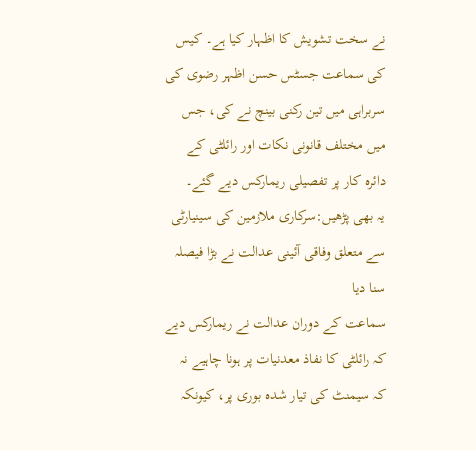نے سخت تشویش کا اظہار کیا ہے۔ کیس کی سماعت جسٹس حسن اظہر رضوی کی سربراہی میں تین رکنی بینچ نے کی، جس میں مختلف قانونی نکات اور رائلٹی کے دائرہ کار پر تفصیلی ریمارکس دیے گئے۔
یہ بھی پڑھیں:سرکاری ملازمین کی سینیارٹی سے متعلق وفاقی آئینی عدالت نے بڑا فیصلہ سنا دیا
سماعت کے دوران عدالت نے ریمارکس دیے کہ رائلٹی کا نفاذ معدنیات پر ہونا چاہیے نہ کہ سیمنٹ کی تیار شدہ بوری پر، کیونکہ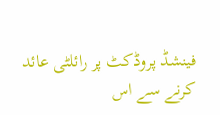فینشڈ پروڈکٹ پر رائلٹی عائد کرنے سے اس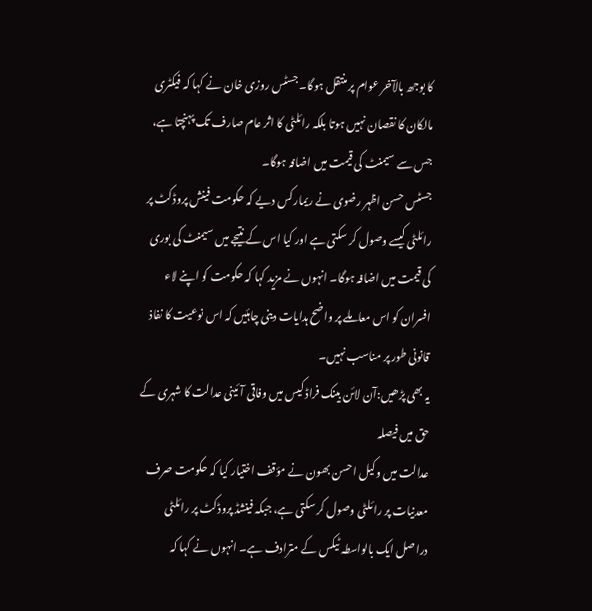کا بوجھ بالآخر عوام پر منتقل ہوگا۔ جسٹس روزی خان نے کہا کہ فیکٹری مالکان کا نقصان نہیں ہوتا بلکہ رائلٹی کا اثر عام صارف تک پہنچتا ہے، جس سے سیمنٹ کی قیمت میں اضافہ ہوگا۔
جسٹس حسن اظہر رضوی نے ریمارکس دیے کہ حکومت فینش پروڈکٹ پر رائلٹی کیسے وصول کر سکتی ہے اور کیا اس کے نتیجے میں سیمنٹ کی بوری کی قیمت میں اضافہ ہوگا۔ انہوں نے مزید کہا کہ حکومت کو اپنے لاء افسران کو اس معاملے پر واضح ہدایات دینی چاہئیں کہ اس نوعیت کا نفاذ قانونی طور پر مناسب نہیں۔
یہ بھی پڑھیں:آن لائن بینک فراڈ کیس میں وفاقی آئینی عدالت کا شہری کے حق میں فیصلہ
عدالت میں وکیل احسن بھون نے مؤقف اختیار کیا کہ حکومت صرف معدنیات پر رائلٹی وصول کر سکتی ہے، جبکہ فینشڈ پروڈکٹ پر رائلٹی دراصل ایک بالواسطہ ٹیکس کے مترادف ہے۔ انہوں نے کہا کہ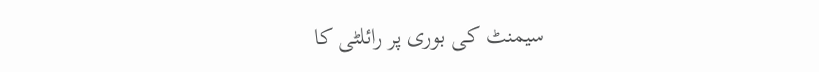سیمنٹ کی بوری پر رائلٹی کا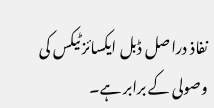نفاذ دراصل ڈبل ایکسائز ٹیکس کی وصولی کے برابر ہے۔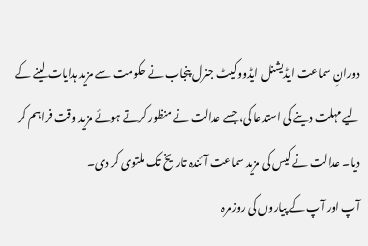دورانِ سماعت ایڈیشنل ایڈووکیٹ جنرل پنجاب نے حکومت سے مزید ہدایات لینے کے لیے مہلت دینے کی استدعا کی، جسے عدالت نے منظور کرتے ہوئے مزید وقت فراہم کر دیا۔ عدالت نے کیس کی مزید سماعت آئندہ تاریخ تک ملتوی کر دی۔
آپ اور آپ کے پیاروں کی روزمرہ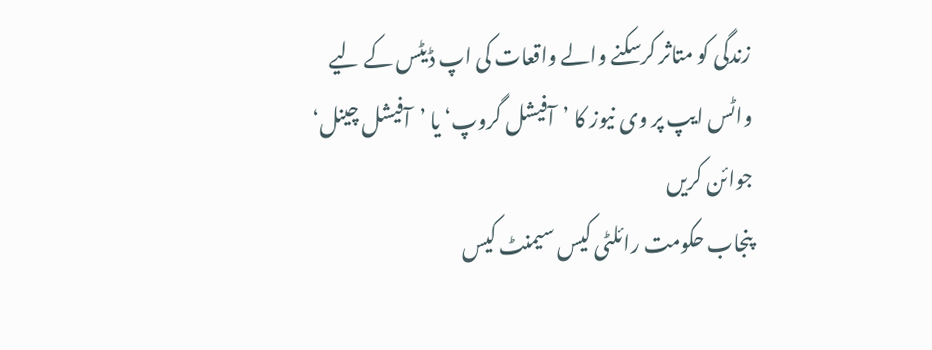زندگی کو متاثر کرسکنے والے واقعات کی اپ ڈیٹس کے لیے واٹس ایپ پر وی نیوز کا ’آفیشل گروپ‘ یا ’آفیشل چینل‘ جوائن کریں
پنجاب حکومت رائلٹی کیس سیمنٹ کیس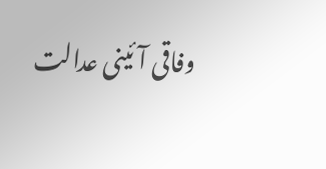وفاقی آئینی عدالت